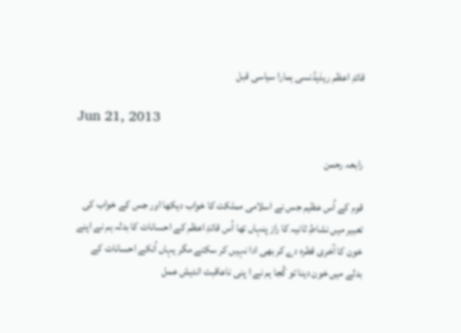قائدِ اعظم ریذیڈنسی ہمارا سیاسی قبل

Jun 21, 2013

رابعہ رحمن

قوم کے اُس عظیم جس نے اسلامی مملکت کا خواب دیکھا اور جس کے خواب کی تعبیر میں نشاطِ ثانیہ کا راز پنہاں تھا اُس قائدِ اعظم کے احسانات کا بدلہ ہم نے اپنے خون کا آخری قطرہ دے کر بھی ادا نہیں کر سکتے مگر یہاں اُنکے احسانات کے بدلے میں خون دینا تو کُجا ہم نے ا پنی ناعاقبت اندیش عمل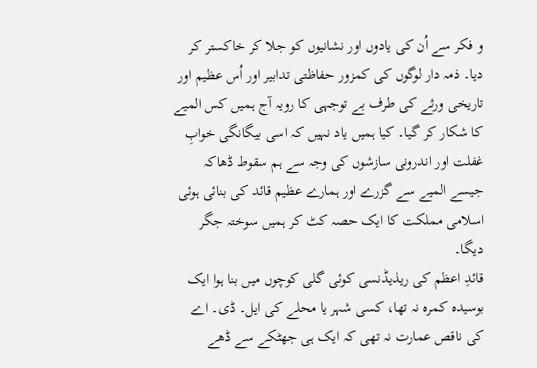و فکر سے اُن کی یادوں اور نشانیوں کو جلا کر خاکستر کر دیا۔ ذمہ دار لوگوں کی کمزور حفاظتی تدابیر اور اُس عظیم اور تاریخی ورثے کی طرف بے توجہی کا رویہ آج ہمیں کس المیے کا شکار کر گیا۔ کیا ہمیں یاد نہیں کہ اسی بیگانگی خوابِ غفلت اور اندرونی سازشوں کی وجہ سے ہم سقوط ڈھاکہ جیسے المیے سے گزرے اور ہمارے عظیم قائد کی بنائی ہوئی اسلامی مملکت کا ایک حصہ کٹ کر ہمیں سوختہ جگر دیگا۔
قائدِ اعظم کی ریذیڈنسی کوئی گلی کوچوں میں بنا ہوا ایک بوسیدہ کمرہ نہ تھا، کسی شہر یا محلے کی ایل۔ ڈی۔ اے کی ناقص عمارت نہ تھی کہ ایک ہی جھٹکے سے ڈھے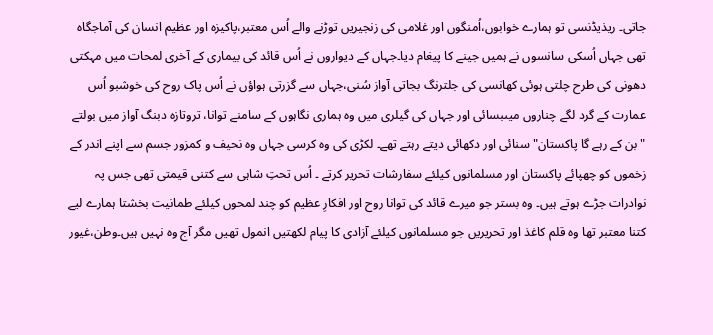جاتی۔ ریذیڈنسی تو ہمارے خوابوں،اُمنگوں اور غلامی کی زنجیریں توڑنے والے اُس معتبر،پاکیزہ اور عظیم انسان کی آماجگاہ تھی جہاں اُسکی سانسوں نے ہمیں جینے کا پیغام دیا۔جہاں کے دیواروں نے اُس قائد کی بیماری کے آخری لمحات میں مہکتی دھونی کی طرح چلتی ہوئی کھانسی کی جلترنگ بجاتی آواز سُنی،جہاں سے گزرتی ہواؤں نے اُس پاک روح کی خوشبو اُس عمارت کے گرد لگے چناروں میںبسائی اور جہاں کی گیلری میں وہ ہماری نگاہوں کے سامنے توانا، تروتازہ دبنگ آواز میں بولتے "بن کے رہے گا پاکستان" سنائی اور دکھائی دیتے رہتے تھے۔ لکڑی کی وہ کرسی جہاں وہ نحیف و کمزور جسم سے اپنے اندر کے زخموں کو چھپائے پاکستان اور مسلمانوں کیلئے سفارشات تحریر کرتے ۔ اُس تحتِ شاہی سے کتنی قیمتی تھی جس پہ نوادرات جڑے ہوتے ہیں۔ وہ بستر جو میرے قائد کی توانا روح اور افکارِ عظیم کو چند لمحوں کیلئے طمانیت بخشتا ہمارے لیے کتنا معتبر تھا وہ قلم کاغذ اور تحریریں جو مسلمانوں کیلئے آزادی کا پیام لکھتیں انمول تھیں مگر آج وہ نہیں ہیں۔وطن،غیور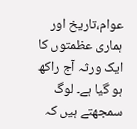عوام،تاریخ اور ہماری عظمتوں کا ایک ورثہ آج راکھ ہو گیا ہے۔ لوگ سمجھتے ہیں کہ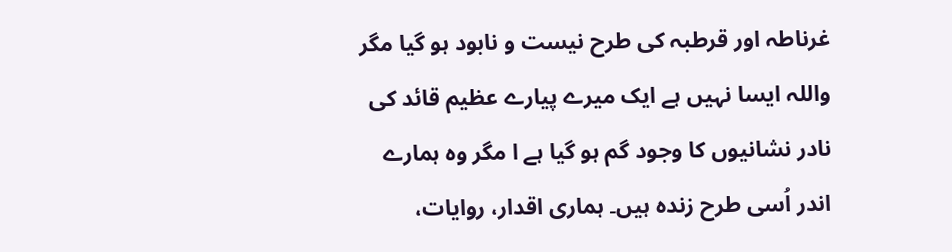غرناطہ اور قرطبہ کی طرح نیست و نابود ہو گیا مگر واللہ ایسا نہیں ہے ایک میرے پیارے عظیم قائد کی نادر نشانیوں کا وجود گم ہو گیا ہے ا مگر وہ ہمارے اندر اُسی طرح زندہ ہیں۔ ہماری اقدار، روایات،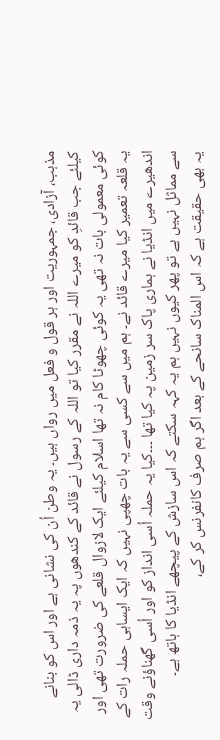مذہب، آزادی، جمہوریت اور ہر قول و فعل میں رواں ہیں۔ یہ وطن اُن کی نشانی ہے اور اس کو بنانے کیلئے جب قائدِ کو میرے اللہ نے مقرر کیا تو اللہ کے رسول نے قائد کے کندھوں پہ یہ ذمہ داری ڈالی یہ کوئی معمولی بات نہ تھی یہ کوئی چھوٹا کام نہ تھا اسلام کیلئے ایک لازوال قلعے کی ضرورت تھی اور یہ قلعہ تعمیر کیا میرے قائد نے۔ ہم میں سے کسی سے یہ بات چھپی نہیں کہ ایک ایساہی حملہ رات کے اندھیرے میں انڈیا نے ہماری پاک سر زمین پہ کیا تھا ۔۔۔کیا یہ حملہ اُسی انداز کو اور اُسی گھناؤنے وقت سے مماثل نہیں ہے تو پھر کیوں نہیں ہم یہ کہہ سکتے کہ اس سازش کے پیچھے انڈیا کا ہاتھ ہے۔
یہ بھی حقیقت ہے کہ اس المناک سانحے کے بعد اگر ہم صرف کانفرنس کر کے،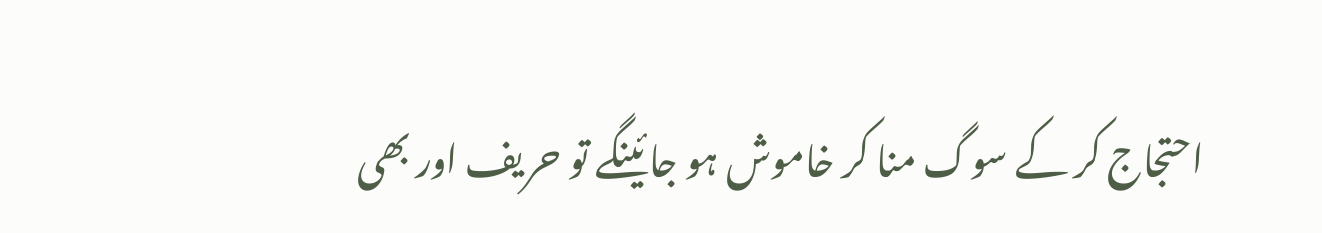احتجاج کر کے سوگ منا کر خاموش ہو جائینگے تو حریف اور بھی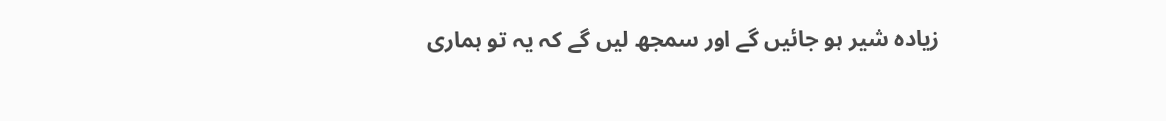زیادہ شیر ہو جائیں گے اور سمجھ لیں گے کہ یہ تو ہماری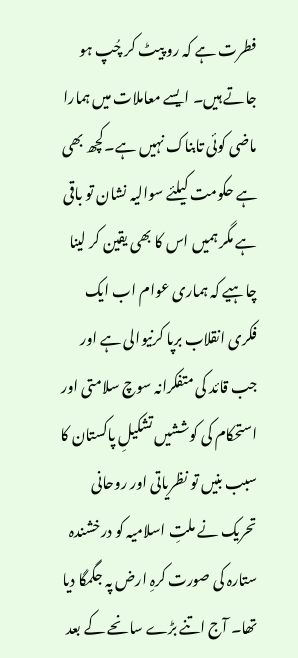فطرت ہے کہ رو پیٹ کر چُپ ہو جاتے ہیں۔ ایسے معاملات میں ہمارا ماضی کوئی تابناک نہیں ہے۔کچھ بھی ہے حکومت کیلئے سوالیہ نشان تو باقی ہے مگر ہمیں اس کا بھی یقین کر لینا چاہیے کہ ہماری عوام اب ایک فکری انقلاب برپا کرنیوالی ہے اور جب قائد کی متفکرانہ سوچ سلامتی اور استحکام کی کوششیں تشکیلِ پاکستان کا سبب بنیں تو نظریاتی اور روحانی تحریک نے ملتِ اسلامیہ کو درخشندہ ستارہ کی صورت کرہِ ارض پہ جگمگا دیا تھا۔ آج اتنے بڑے سانحے کے بعد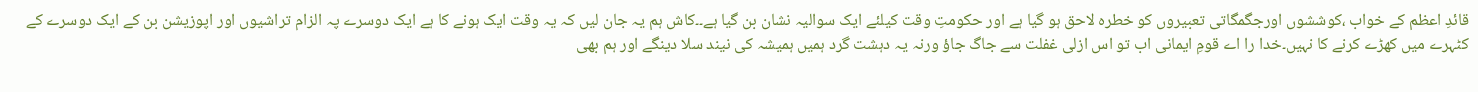قائدِ اعظم کے خواب ،کوششوں اورجگمگاتی تعبیروں کو خطرہ لاحق ہو گیا ہے اور حکومتِ وقت کیلئے ایک سوالیہ نشان بن گیا ہے۔۔کاش ہم یہ جان لیں کہ یہ وقت ایک ہونے کا ہے ایک دوسرے پہ الزام تراشیوں اور اپوزیشن بن کے ایک دوسرے کے کٹہرے میں کھڑے کرنے کا نہیں۔خدا را اے قومِ ایمانی اب تو اس ازلی غفلت سے جاگ جاؤ ورنہ یہ دہشت گرد ہمیں ہمیشہ کی نیند سلا دینگے اور ہم بھی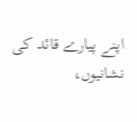اپنے پیارے قائد کی نشانیوں،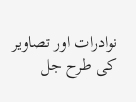نوادرات اور تصاویر کی طرح جل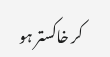کر خاکستر ہو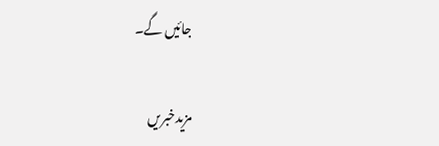جائیں گے۔

مزیدخبریں